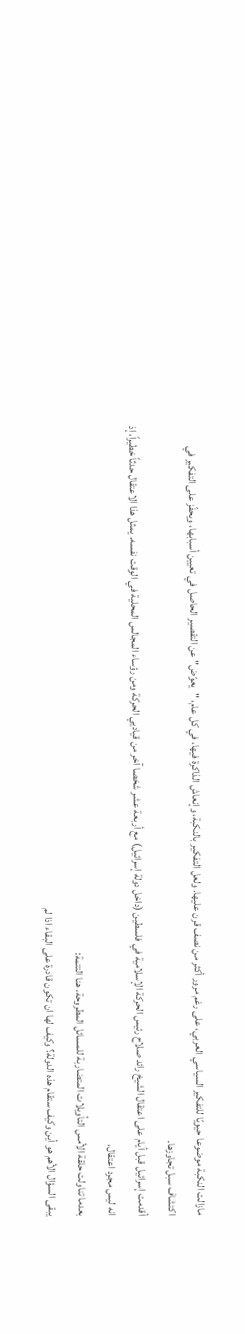مازالت النكبة موضوعا حيويّا للتفكير السياسي العربي، على رغم مرور أكثر من نصف قرن عليها. ولعل التفكير بالنكبة، وإنعاش الذاكرة فيها، في كل عام، "يعوّض" عن التقصير الحاصل في تعيين أسبابها، ويحفّز على التفكير في اكتشاف سبل تجاوزها.
أقدمت إسرائيل قبل أيام على اعتقال الشيخ رائد صلاح رئيس الحركة الإسلامية في فلسطين (داخل دولة إسرائيل) مع أربعة عشر شخصا آخر من قياديي الحركة ومن رؤساء المجالس المحلية في الوقت نفسه. يمثل هذا الاعتقال حدثاً خطيراً، إذ انه ليس مجرد اعتقال،
بعدما تناولت حلقة الأمس التأويلات المتضاربة للمسائل المطروحة، هنا التتمة:
يبقى السؤال الأهم هو أين وكيف ستقام هذه الدولة؟ وكيف لها ان تكون قادرة على البقاء اذا لم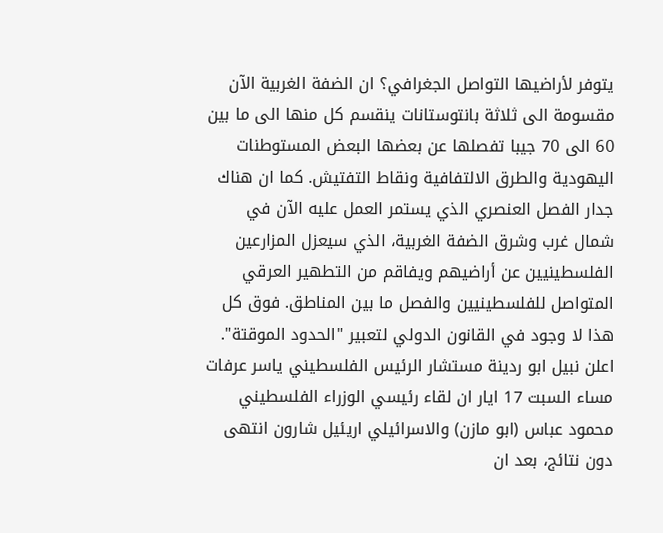يتوفر لأراضيها التواصل الجغرافي؟ ان الضفة الغربية الآن مقسومة الى ثلاثة بانتوستانات ينقسم كل منها الى ما بين 60 الى 70 جيبا تفصلها عن بعضها البعض المستوطنات اليهودية والطرق الالتفافية ونقاط التفتيش. كما ان هناك جدار الفصل العنصري الذي يستمر العمل عليه الآن في شمال غرب وشرق الضفة الغربية، الذي سيعزل المزارعين الفلسطينيين عن أراضيهم ويفاقم من التطهير العرقي المتواصل للفلسطينيين والفصل ما بين المناطق. فوق كل هذا لا وجود في القانون الدولي لتعبير "الحدود الموقتة".
اعلن نبيل ابو ردينة مستشار الرئيس الفلسطيني ياسر عرفات مساء السبت 17 ايار ان لقاء رئيسي الوزراء الفلسطيني محمود عباس (ابو مازن) والاسرائيلي اريئيل شارون انتهى دون نتائج، بعد ان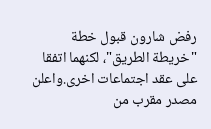رفض شارون قبول خطة "خريطة الطريق"، لكنهما اتفقا على عقد اجتماعات اخرى.واعلن مصدر مقرب من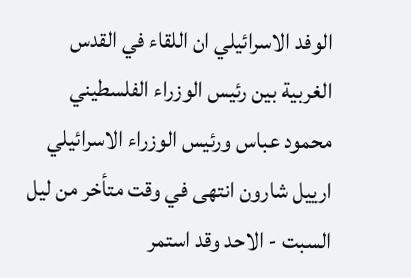الوفد الاسرائيلي ان اللقاء في القدس الغربية بين رئيس الوزراء الفلسطيني محمود عباس ورئيس الوزراء الاسرائيلي ارييل شارون انتهى في وقت متأخر من ليل السبت - الاحد وقد استمر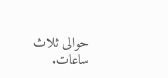حوالى ثلاث ساعات.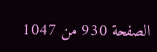الصفحة 930 من 1047